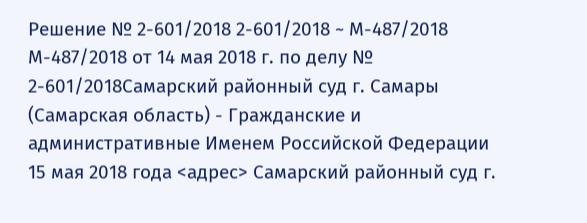Решение № 2-601/2018 2-601/2018 ~ М-487/2018 М-487/2018 от 14 мая 2018 г. по делу № 2-601/2018Самарский районный суд г. Самары (Самарская область) - Гражданские и административные Именем Российской Федерации 15 мая 2018 года <адрес> Самарский районный суд г.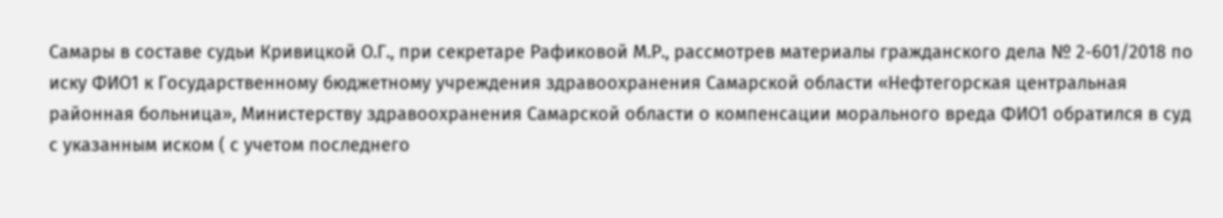Самары в составе судьи Кривицкой О.Г., при секретаре Рафиковой М.Р., рассмотрев материалы гражданского дела № 2-601/2018 по иску ФИО1 к Государственному бюджетному учреждения здравоохранения Самарской области «Нефтегорская центральная районная больница», Министерству здравоохранения Самарской области о компенсации морального вреда ФИО1 обратился в суд с указанным иском ( с учетом последнего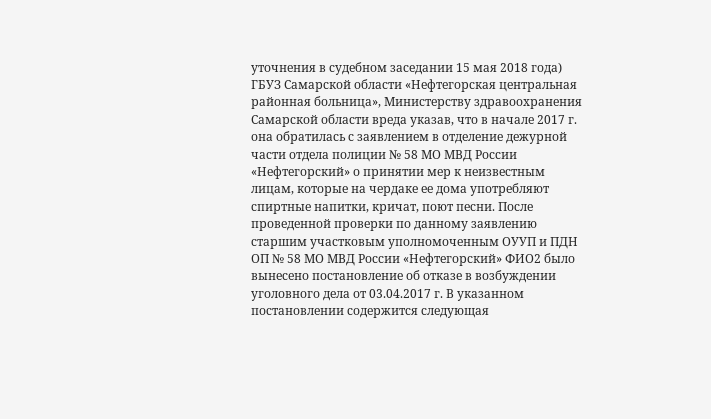уточнения в судебном заседании 15 мая 2018 года) ГБУЗ Самарской области «Нефтегорская центральная районная больница», Министерству здравоохранения Самарской области вреда указав, что в начале 2017 г. она обратилась с заявлением в отделение дежурной части отдела полиции № 58 МО МВД России «Нефтегорский» о принятии мер к неизвестным лицам, которые на чердаке ее дома употребляют спиртные напитки, кричат, поют песни. После проведенной проверки по данному заявлению старшим участковым уполномоченным ОУУП и ПДН ОП № 58 МО МВД России «Нефтегорский» ФИО2 было вынесено постановление об отказе в возбуждении уголовного дела от 03.04.2017 г. В указанном постановлении содержится следующая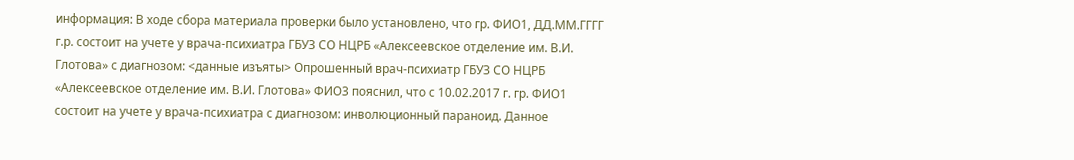информация: В ходе сбора материала проверки было установлено, что гр. ФИО1, ДД.ММ.ГГГГ г.р. состоит на учете у врача-психиатра ГБУЗ СО НЦРБ «Алексеевское отделение им. В.И. Глотова» с диагнозом: <данные изъяты> Опрошенный врач-психиатр ГБУЗ СО НЦРБ «Алексеевское отделение им. В.И. Глотова» ФИО3 пояснил, что с 10.02.2017 г. гр. ФИО1 состоит на учете у врача-психиатра с диагнозом: инволюционный параноид. Данное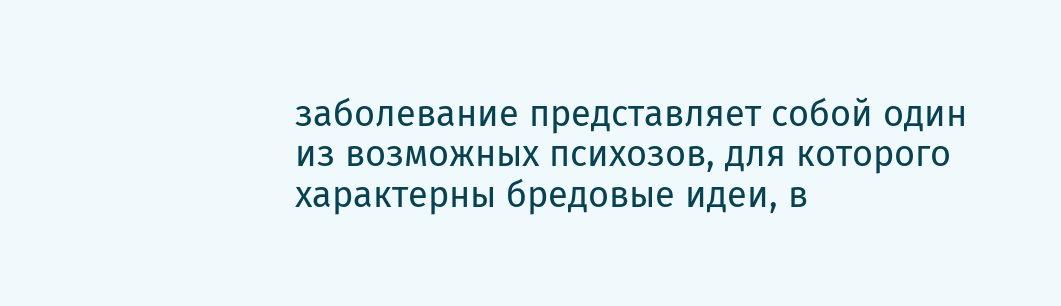заболевание представляет собой один из возможных психозов, для которого характерны бредовые идеи, в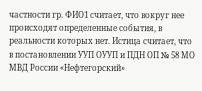частности гр. ФИО1 считает, что вокруг нее происходят определенные события, в реальности которых нет. Истица считает, что в постановлении УУП ОУУП и ПДН ОП № 58 МО МВД России «Нефтегорский»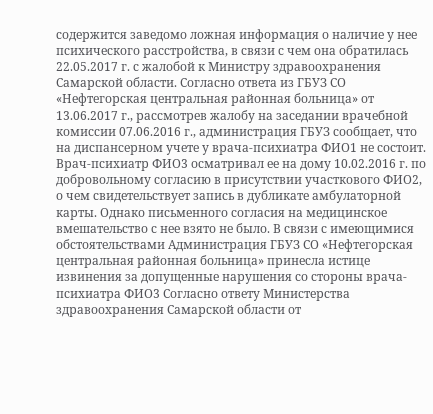содержится заведомо ложная информация о наличие у нее психического расстройства, в связи с чем она обратилась 22.05.2017 г. с жалобой к Министру здравоохранения Самарской области. Согласно ответа из ГБУЗ СО «Нефтегорская центральная районная больница» от 13.06.2017 г., рассмотрев жалобу на заседании врачебной комиссии 07.06.2016 г., администрация ГБУЗ сообщает, что на диспансерном учете у врача-психиатра ФИО1 не состоит. Врач-психиатр ФИО3 осматривал ее на дому 10.02.2016 г. по добровольному согласию в присутствии участкового ФИО2, о чем свидетельствует запись в дубликате амбулаторной карты. Однако письменного согласия на медицинское вмешательство с нее взято не было. В связи с имеющимися обстоятельствами Администрация ГБУЗ СО «Нефтегорская центральная районная больница» принесла истице извинения за допущенные нарушения со стороны врача-психиатра ФИО3 Согласно ответу Министерства здравоохранения Самарской области от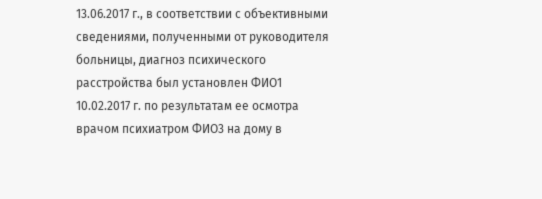13.06.2017 г., в соответствии с объективными сведениями, полученными от руководителя больницы, диагноз психического расстройства был установлен ФИО1 10.02.2017 г. по результатам ее осмотра врачом психиатром ФИО3 на дому в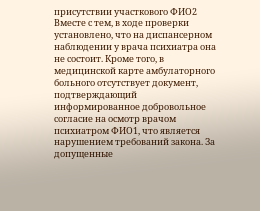присутствии участкового ФИО2 Вместе с тем, в ходе проверки установлено, что на диспансерном наблюдении у врача психиатра она не состоит. Кроме того, в медицинской карте амбулаторного больного отсутствует документ, подтверждающий информированное добровольное согласие на осмотр врачом психиатром ФИО1, что является нарушением требований закона. За допущенные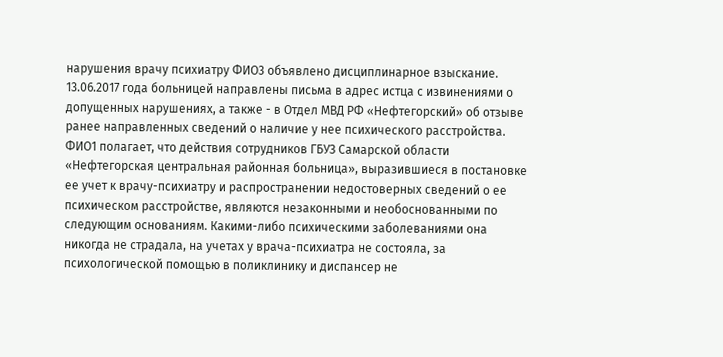нарушения врачу психиатру ФИО3 объявлено дисциплинарное взыскание. 13.06.2017 года больницей направлены письма в адрес истца с извинениями о допущенных нарушениях, а также - в Отдел МВД РФ «Нефтегорский» об отзыве ранее направленных сведений о наличие у нее психического расстройства. ФИО1 полагает, что действия сотрудников ГБУЗ Самарской области «Нефтегорская центральная районная больница», выразившиеся в постановке ее учет к врачу-психиатру и распространении недостоверных сведений о ее психическом расстройстве, являются незаконными и необоснованными по следующим основаниям. Какими-либо психическими заболеваниями она никогда не страдала, на учетах у врача-психиатра не состояла, за психологической помощью в поликлинику и диспансер не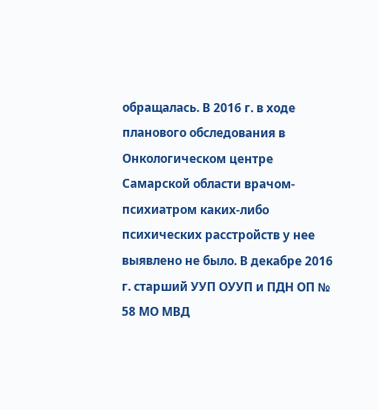обращалась. В 2016 г. в ходе планового обследования в Онкологическом центре Самарской области врачом-психиатром каких-либо психических расстройств у нее выявлено не было. В декабре 2016 г. старший УУП ОУУП и ПДН ОП № 58 МО МВД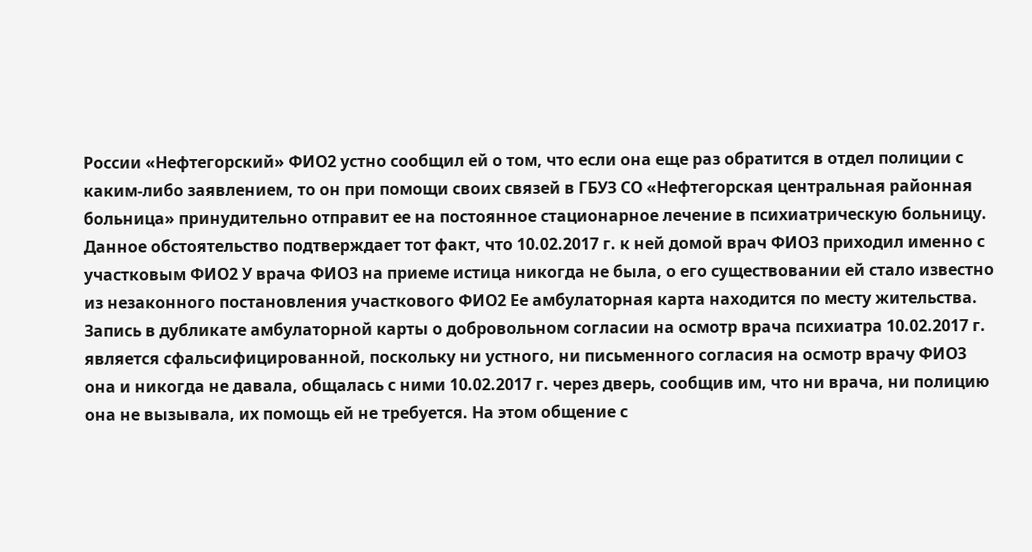России «Нефтегорский» ФИО2 устно сообщил ей о том, что если она еще раз обратится в отдел полиции с каким-либо заявлением, то он при помощи своих связей в ГБУЗ СО «Нефтегорская центральная районная больница» принудительно отправит ее на постоянное стационарное лечение в психиатрическую больницу. Данное обстоятельство подтверждает тот факт, что 10.02.2017 г. к ней домой врач ФИО3 приходил именно с участковым ФИО2 У врача ФИО3 на приеме истица никогда не была, о его существовании ей стало известно из незаконного постановления участкового ФИО2 Ее амбулаторная карта находится по месту жительства. Запись в дубликате амбулаторной карты о добровольном согласии на осмотр врача психиатра 10.02.2017 г. является сфальсифицированной, поскольку ни устного, ни письменного согласия на осмотр врачу ФИО3 она и никогда не давала, общалась с ними 10.02.2017 г. через дверь, сообщив им, что ни врача, ни полицию она не вызывала, их помощь ей не требуется. На этом общение с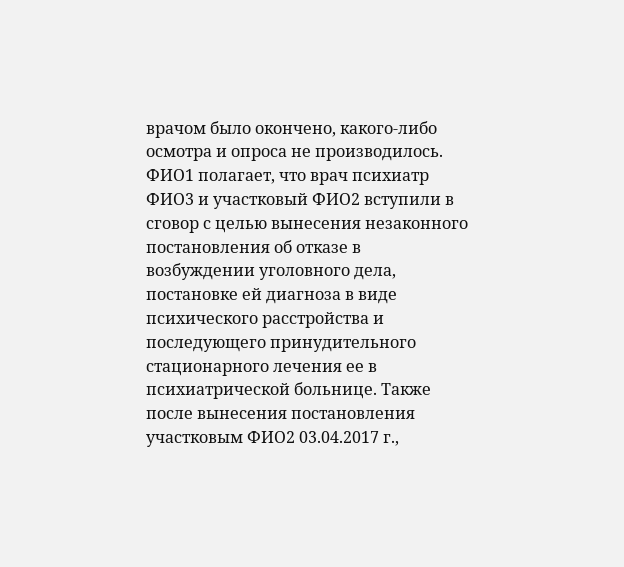врачом было окончено, какого-либо осмотра и опроса не производилось. ФИО1 полагает, что врач психиатр ФИО3 и участковый ФИО2 вступили в сговор с целью вынесения незаконного постановления об отказе в возбуждении уголовного дела, постановке ей диагноза в виде психического расстройства и последующего принудительного стационарного лечения ее в психиатрической больнице. Также после вынесения постановления участковым ФИО2 03.04.2017 г.,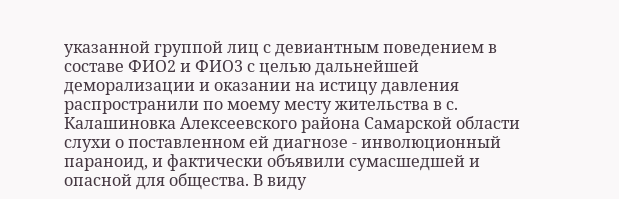указанной группой лиц с девиантным поведением в составе ФИО2 и ФИО3 с целью дальнейшей деморализации и оказании на истицу давления распространили по моему месту жительства в с. Калашиновка Алексеевского района Самарской области слухи о поставленном ей диагнозе - инволюционный параноид, и фактически объявили сумасшедшей и опасной для общества. В виду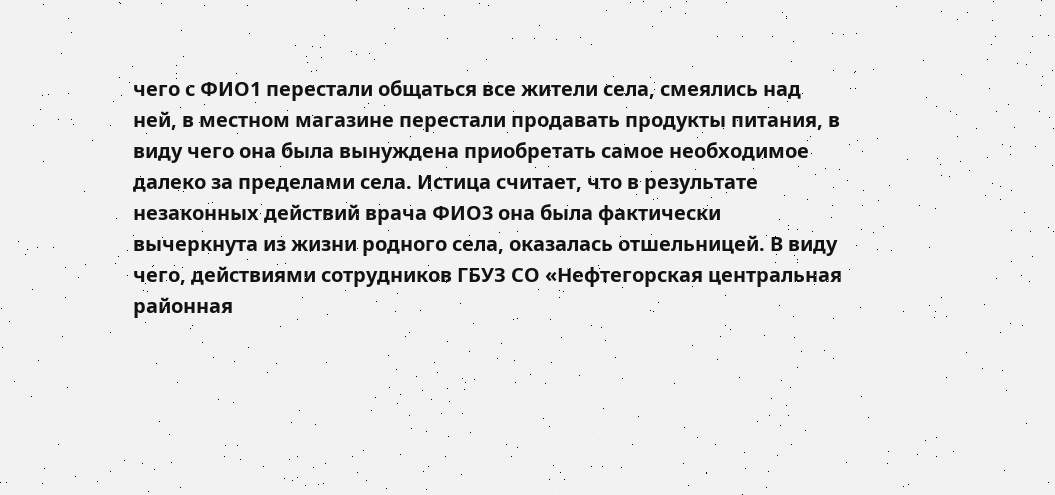чего с ФИО1 перестали общаться все жители села, смеялись над ней, в местном магазине перестали продавать продукты питания, в виду чего она была вынуждена приобретать самое необходимое далеко за пределами села. Истица считает, что в результате незаконных действий врача ФИО3 она была фактически вычеркнута из жизни родного села, оказалась отшельницей. В виду чего, действиями сотрудников ГБУЗ СО «Нефтегорская центральная районная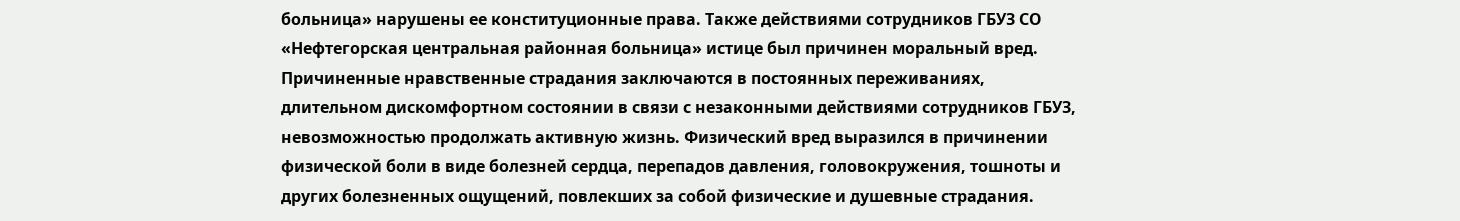больница» нарушены ее конституционные права. Также действиями сотрудников ГБУЗ СО «Нефтегорская центральная районная больница» истице был причинен моральный вред. Причиненные нравственные страдания заключаются в постоянных переживаниях, длительном дискомфортном состоянии в связи с незаконными действиями сотрудников ГБУЗ, невозможностью продолжать активную жизнь. Физический вред выразился в причинении физической боли в виде болезней сердца, перепадов давления, головокружения, тошноты и других болезненных ощущений, повлекших за собой физические и душевные страдания.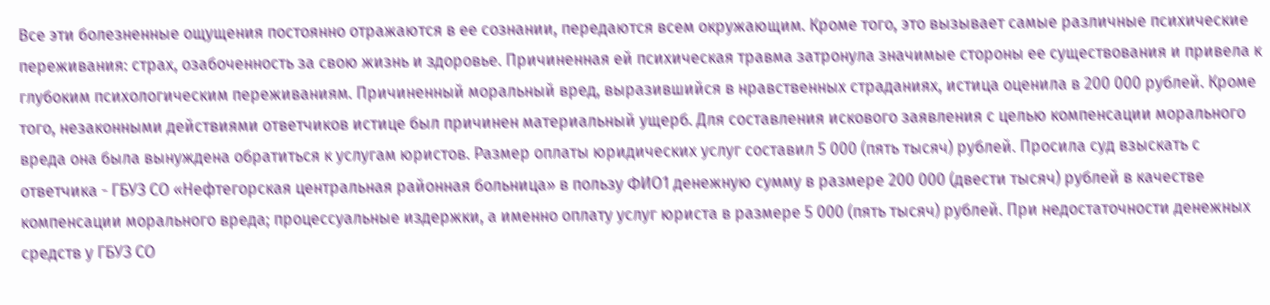Все эти болезненные ощущения постоянно отражаются в ее сознании, передаются всем окружающим. Кроме того, это вызывает самые различные психические переживания: страх, озабоченность за свою жизнь и здоровье. Причиненная ей психическая травма затронула значимые стороны ее существования и привела к глубоким психологическим переживаниям. Причиненный моральный вред, выразившийся в нравственных страданиях, истица оценила в 200 000 рублей. Кроме того, незаконными действиями ответчиков истице был причинен материальный ущерб. Для составления искового заявления с целью компенсации морального вреда она была вынуждена обратиться к услугам юристов. Размер оплаты юридических услуг составил 5 000 (пять тысяч) рублей. Просила суд взыскать с ответчика - ГБУЗ СО «Нефтегорская центральная районная больница» в пользу ФИО1 денежную сумму в размере 200 000 (двести тысяч) рублей в качестве компенсации морального вреда; процессуальные издержки, а именно оплату услуг юриста в размере 5 000 (пять тысяч) рублей. При недостаточности денежных средств у ГБУЗ СО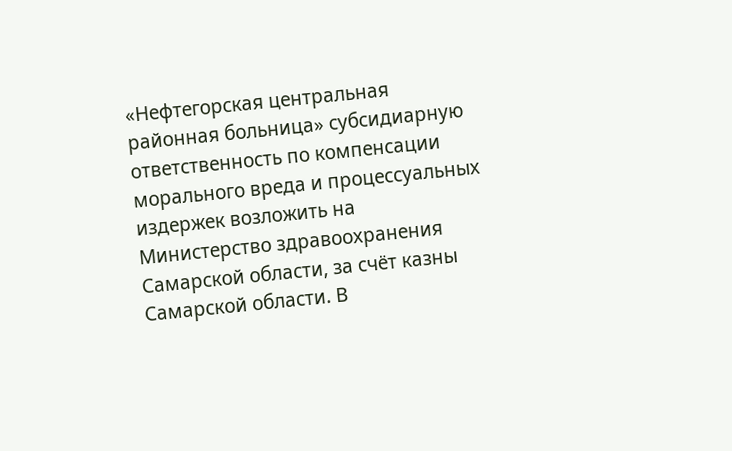«Нефтегорская центральная районная больница» субсидиарную ответственность по компенсации морального вреда и процессуальных издержек возложить на Министерство здравоохранения Самарской области, за счёт казны Самарской области. В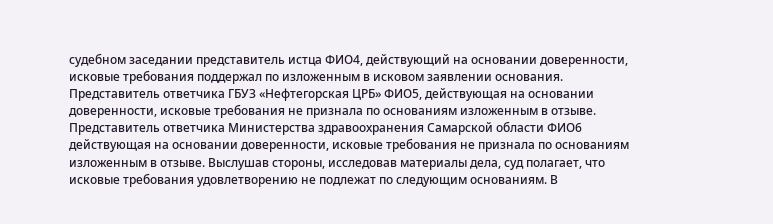судебном заседании представитель истца ФИО4, действующий на основании доверенности, исковые требования поддержал по изложенным в исковом заявлении основания. Представитель ответчика ГБУЗ «Нефтегорская ЦРБ» ФИО5, действующая на основании доверенности, исковые требования не признала по основаниям изложенным в отзыве. Представитель ответчика Министерства здравоохранения Самарской области ФИО6 действующая на основании доверенности, исковые требования не признала по основаниям изложенным в отзыве. Выслушав стороны, исследовав материалы дела, суд полагает, что исковые требования удовлетворению не подлежат по следующим основаниям. В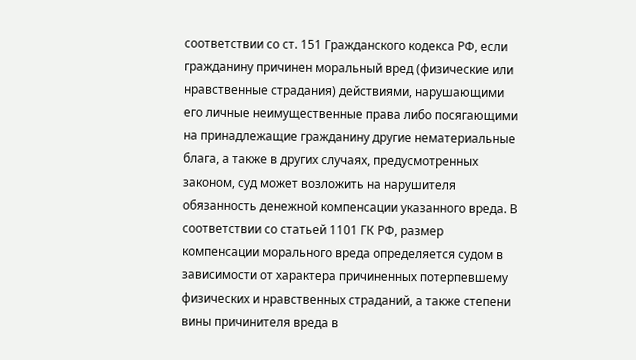соответствии со ст. 151 Гражданского кодекса РФ, если гражданину причинен моральный вред (физические или нравственные страдания) действиями, нарушающими его личные неимущественные права либо посягающими на принадлежащие гражданину другие нематериальные блага, а также в других случаях, предусмотренных законом, суд может возложить на нарушителя обязанность денежной компенсации указанного вреда. В соответствии со статьей 1101 ГК РФ, размер компенсации морального вреда определяется судом в зависимости от характера причиненных потерпевшему физических и нравственных страданий, а также степени вины причинителя вреда в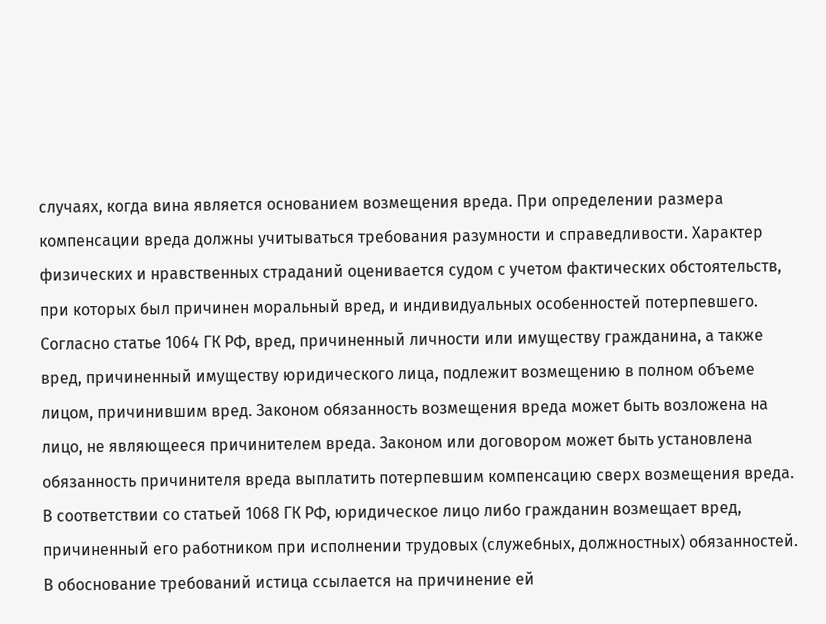случаях, когда вина является основанием возмещения вреда. При определении размера компенсации вреда должны учитываться требования разумности и справедливости. Характер физических и нравственных страданий оценивается судом с учетом фактических обстоятельств, при которых был причинен моральный вред, и индивидуальных особенностей потерпевшего. Согласно статье 1064 ГК РФ, вред, причиненный личности или имуществу гражданина, а также вред, причиненный имуществу юридического лица, подлежит возмещению в полном объеме лицом, причинившим вред. Законом обязанность возмещения вреда может быть возложена на лицо, не являющееся причинителем вреда. Законом или договором может быть установлена обязанность причинителя вреда выплатить потерпевшим компенсацию сверх возмещения вреда. В соответствии со статьей 1068 ГК РФ, юридическое лицо либо гражданин возмещает вред, причиненный его работником при исполнении трудовых (служебных, должностных) обязанностей. В обоснование требований истица ссылается на причинение ей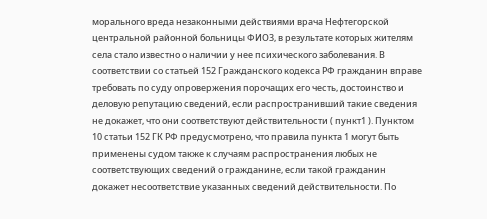морального вреда незаконными действиями врача Нефтегорской центральной районной больницы ФИО3, в результате которых жителям села стало известно о наличии у нее психического заболевания. В соответствии со статьей 152 Гражданского кодекса РФ гражданин вправе требовать по суду опровержения порочащих его честь, достоинство и деловую репутацию сведений, если распространивший такие сведения не докажет, что они соответствуют действительности ( пункт1 ). Пунктом 10 статьи 152 ГК РФ предусмотрено, что правила пункта 1 могут быть применены судом также к случаям распространения любых не соответствующих сведений о гражданине, если такой гражданин докажет несоответствие указанных сведений действительности. По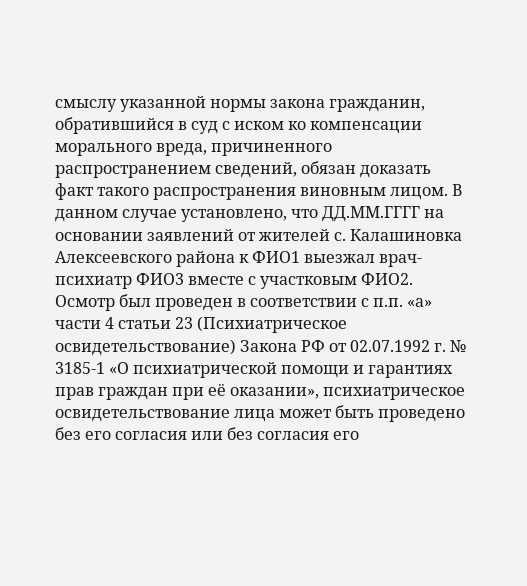смыслу указанной нормы закона гражданин, обратившийся в суд с иском ко компенсации морального вреда, причиненного распространением сведений, обязан доказать факт такого распространения виновным лицом. В данном случае установлено, что ДД.ММ.ГГГГ на основании заявлений от жителей с. Калашиновка Алексеевского района к ФИО1 выезжал врач-психиатр ФИО3 вместе с участковым ФИО2. Осмотр был проведен в соответствии с п.п. «а» части 4 статьи 23 (Психиатрическое освидетельствование) Закона РФ от 02.07.1992 г. № 3185-1 «О психиатрической помощи и гарантиях прав граждан при её оказании», психиатрическое освидетельствование лица может быть проведено без его согласия или без согласия его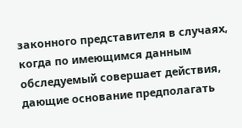законного представителя в случаях, когда по имеющимся данным обследуемый совершает действия, дающие основание предполагать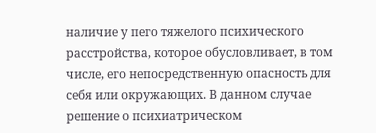наличие у пего тяжелого психического расстройства, которое обусловливает, в том числе, его непосредственную опасность для себя или окружающих. В данном случае решение о психиатрическом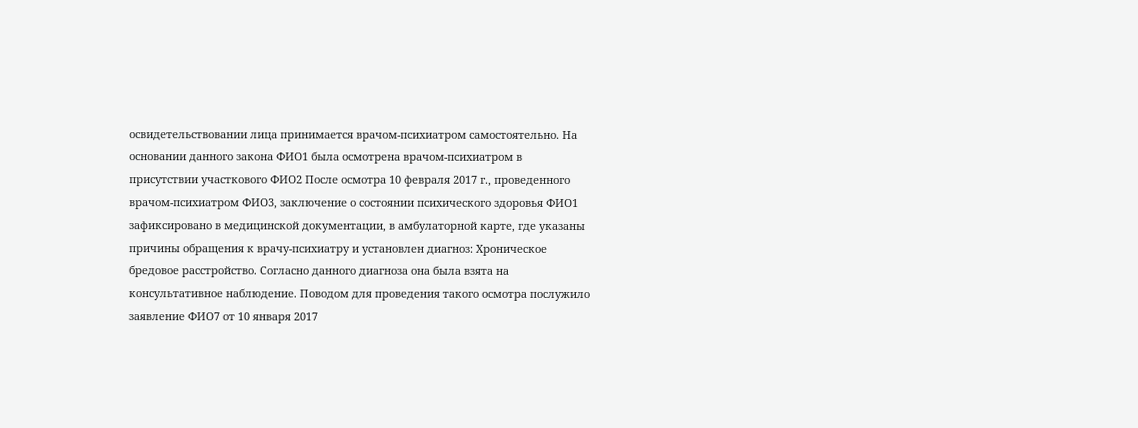освидетельствовании лица принимается врачом-психиатром самостоятельно. На основании данного закона ФИО1 была осмотрена врачом-психиатром в присутствии участкового ФИО2 После осмотра 10 февраля 2017 г., проведенного врачом-психиатром ФИО3, заключение о состоянии психического здоровья ФИО1 зафиксировано в медицинской документации, в амбулаторной карте, где указаны причины обращения к врачу-психиатру и установлен диагноз: Хроническое бредовое расстройство. Согласно данного диагноза она была взята на консультативное наблюдение. Поводом для проведения такого осмотра послужило заявление ФИО7 от 10 января 2017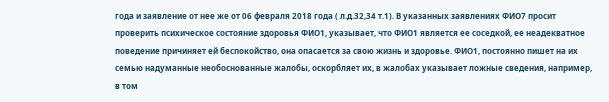года и заявление от нее же от 06 февраля 2018 года ( л.д.32,34 т.1). В указанных заявлениях ФИО7 просит проверить психическое состояние здоровья ФИО1, указывает, что ФИО1 является ее соседкой, ее неадекватное поведение причиняет ей беспокойство, она опасается за свою жизнь и здоровье. ФИО1, постоянно пишет на их семью надуманные необоснованные жалобы, оскорбляет их, в жалобах указывает ложные сведения, например, в том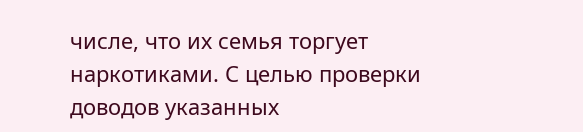числе, что их семья торгует наркотиками. С целью проверки доводов указанных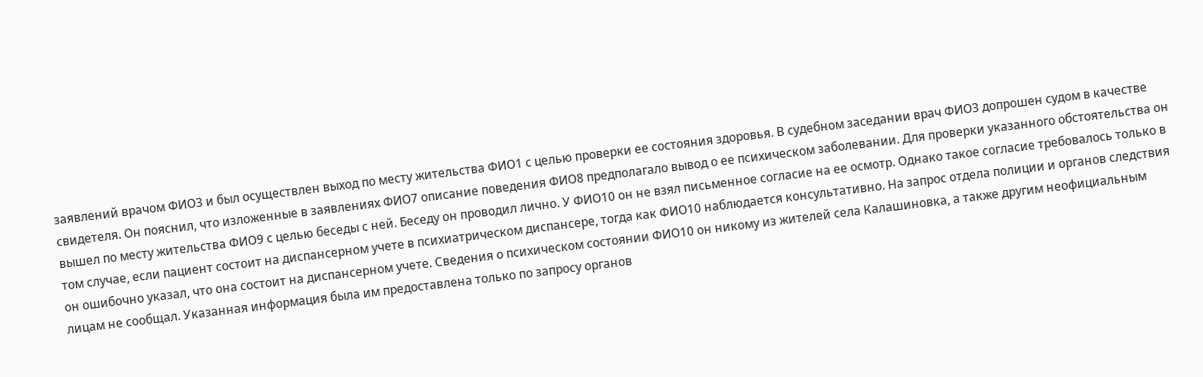заявлений врачом ФИО3 и был осуществлен выход по месту жительства ФИО1 с целью проверки ее состояния здоровья. В судебном заседании врач ФИО3 допрошен судом в качестве свидетеля. Он пояснил, что изложенные в заявлениях ФИО7 описание поведения ФИО8 предполагало вывод о ее психическом заболевании. Для проверки указанного обстоятельства он вышел по месту жительства ФИО9 с целью беседы с ней. Беседу он проводил лично. У ФИО10 он не взял письменное согласие на ее осмотр. Однако такое согласие требовалось только в том случае, если пациент состоит на диспансерном учете в психиатрическом диспансере, тогда как ФИО10 наблюдается консультативно. На запрос отдела полиции и органов следствия он ошибочно указал, что она состоит на диспансерном учете. Сведения о психическом состоянии ФИО10 он никому из жителей села Калашиновка, а также другим неофициальным лицам не сообщал. Указанная информация была им предоставлена только по запросу органов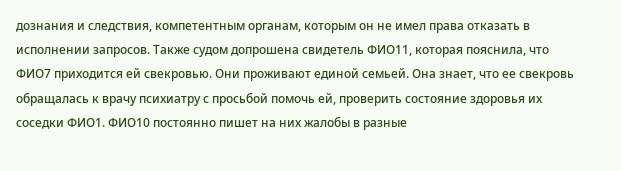дознания и следствия, компетентным органам, которым он не имел права отказать в исполнении запросов. Также судом допрошена свидетель ФИО11, которая пояснила, что ФИО7 приходится ей свекровью. Они проживают единой семьей. Она знает, что ее свекровь обращалась к врачу психиатру с просьбой помочь ей, проверить состояние здоровья их соседки ФИО1. ФИО10 постоянно пишет на них жалобы в разные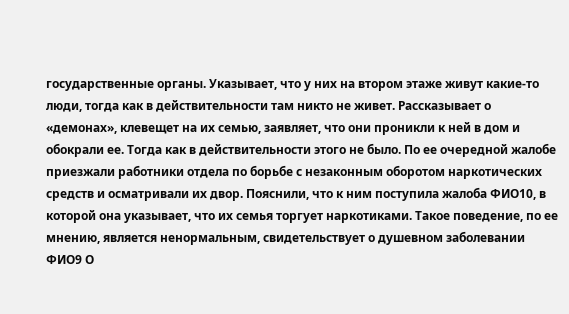государственные органы. Указывает, что у них на втором этаже живут какие-то люди, тогда как в действительности там никто не живет. Рассказывает о «демонах», клевещет на их семью, заявляет, что они проникли к ней в дом и обокрали ее. Тогда как в действительности этого не было. По ее очередной жалобе приезжали работники отдела по борьбе с незаконным оборотом наркотических средств и осматривали их двор. Пояснили, что к ним поступила жалоба ФИО10, в которой она указывает, что их семья торгует наркотиками. Такое поведение, по ее мнению, является ненормальным, свидетельствует о душевном заболевании ФИО9 О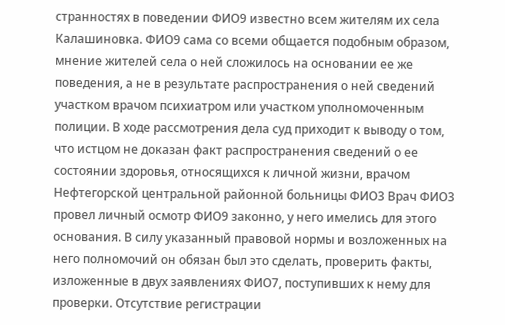странностях в поведении ФИО9 известно всем жителям их села Калашиновка. ФИО9 сама со всеми общается подобным образом, мнение жителей села о ней сложилось на основании ее же поведения, а не в результате распространения о ней сведений участком врачом психиатром или участком уполномоченным полиции. В ходе рассмотрения дела суд приходит к выводу о том, что истцом не доказан факт распространения сведений о ее состоянии здоровья, относящихся к личной жизни, врачом Нефтегорской центральной районной больницы ФИО3 Врач ФИО3 провел личный осмотр ФИО9 законно, у него имелись для этого основания. В силу указанный правовой нормы и возложенных на него полномочий он обязан был это сделать, проверить факты, изложенные в двух заявлениях ФИО7, поступивших к нему для проверки. Отсутствие регистрации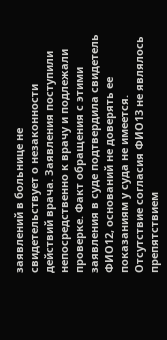заявлений в больнице не свидетельствует о незаконности действий врача. Заявления поступили непосредственно к врачу и подлежали проверке. Факт обращения с этими заявления в суде подтвердила свидетель ФИО12, оснований не доверять ее показаниям у суда не имеется. Отсутствие согласия ФИО13 не являлось препятствием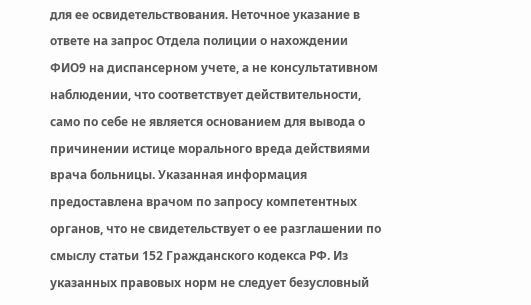для ее освидетельствования. Неточное указание в ответе на запрос Отдела полиции о нахождении ФИО9 на диспансерном учете, а не консультативном наблюдении, что соответствует действительности, само по себе не является основанием для вывода о причинении истице морального вреда действиями врача больницы. Указанная информация предоставлена врачом по запросу компетентных органов, что не свидетельствует о ее разглашении по смыслу статьи 152 Гражданского кодекса РФ. Из указанных правовых норм не следует безусловный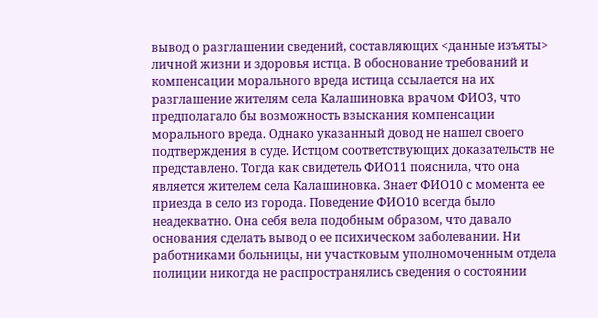вывод о разглашении сведений, составляющих <данные изъяты> личной жизни и здоровья истца. В обоснование требований и компенсации морального вреда истица ссылается на их разглашение жителям села Калашиновка врачом ФИО3, что предполагало бы возможность взыскания компенсации морального вреда. Однако указанный довод не нашел своего подтверждения в суде. Истцом соответствующих доказательств не представлено. Тогда как свидетель ФИО11 пояснила, что она является жителем села Калашиновка. Знает ФИО10 с момента ее приезда в село из города. Поведение ФИО10 всегда было неадекватно. Она себя вела подобным образом, что давало основания сделать вывод о ее психическом заболевании. Ни работниками больницы, ни участковым уполномоченным отдела полиции никогда не распространялись сведения о состоянии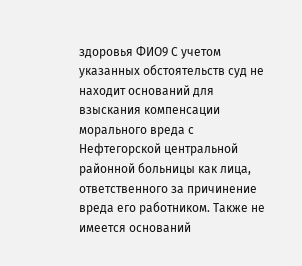здоровья ФИО9 С учетом указанных обстоятельств суд не находит оснований для взыскания компенсации морального вреда с Нефтегорской центральной районной больницы как лица, ответственного за причинение вреда его работником. Также не имеется оснований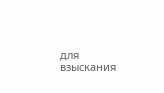для взыскания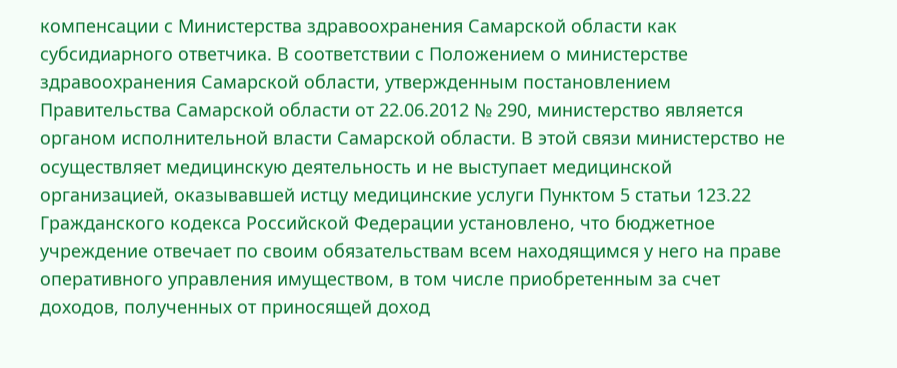компенсации с Министерства здравоохранения Самарской области как субсидиарного ответчика. В соответствии с Положением о министерстве здравоохранения Самарской области, утвержденным постановлением Правительства Самарской области от 22.06.2012 № 290, министерство является органом исполнительной власти Самарской области. В этой связи министерство не осуществляет медицинскую деятельность и не выступает медицинской организацией, оказывавшей истцу медицинские услуги Пунктом 5 статьи 123.22 Гражданского кодекса Российской Федерации установлено, что бюджетное учреждение отвечает по своим обязательствам всем находящимся у него на праве оперативного управления имуществом, в том числе приобретенным за счет доходов, полученных от приносящей доход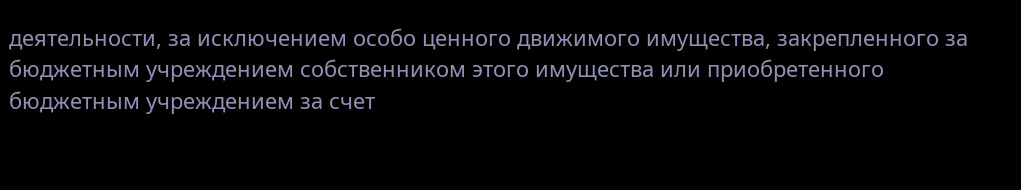деятельности, за исключением особо ценного движимого имущества, закрепленного за бюджетным учреждением собственником этого имущества или приобретенного бюджетным учреждением за счет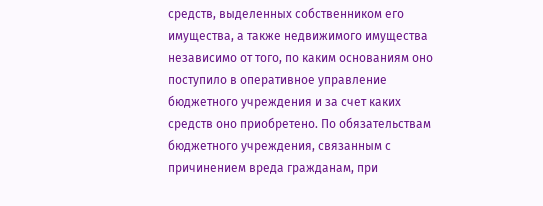средств, выделенных собственником его имущества, а также недвижимого имущества независимо от того, по каким основаниям оно поступило в оперативное управление бюджетного учреждения и за счет каких средств оно приобретено. По обязательствам бюджетного учреждения, связанным с причинением вреда гражданам, при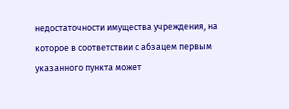недостаточности имущества учреждения, на которое в соответствии с абзацем первым указанного пункта может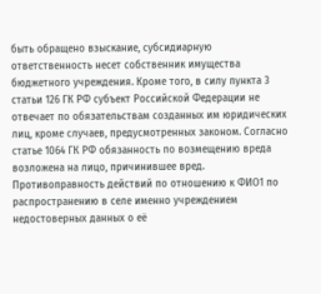быть обращено взыскание, субсидиарную ответственность несет собственник имущества бюджетного учреждения. Кроме того, в силу пункта 3 статьи 126 ГК РФ субъект Российской Федерации не отвечает по обязательствам созданных им юридических лиц, кроме случаев, предусмотренных законом. Согласно статье 1064 ГК РФ обязанность по возмещению вреда возложена на лицо, причинившее вред. Противоправность действий по отношению к ФИО1 по распространению в селе именно учреждением недостоверных данных о её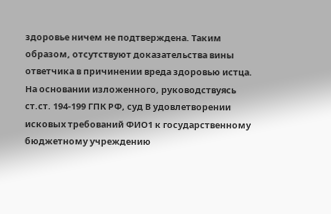здоровье ничем не подтверждена. Таким образом, отсутствуют доказательства вины ответчика в причинении вреда здоровью истца. На основании изложенного, руководствуясь ст.ст. 194-199 ГПК РФ, суд В удовлетворении исковых требований ФИО1 к государственному бюджетному учреждению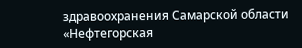здравоохранения Самарской области «Нефтегорская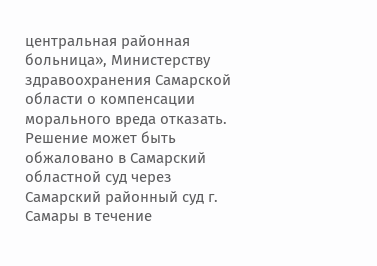центральная районная больница», Министерству здравоохранения Самарской области о компенсации морального вреда отказать. Решение может быть обжаловано в Самарский областной суд через Самарский районный суд г. Самары в течение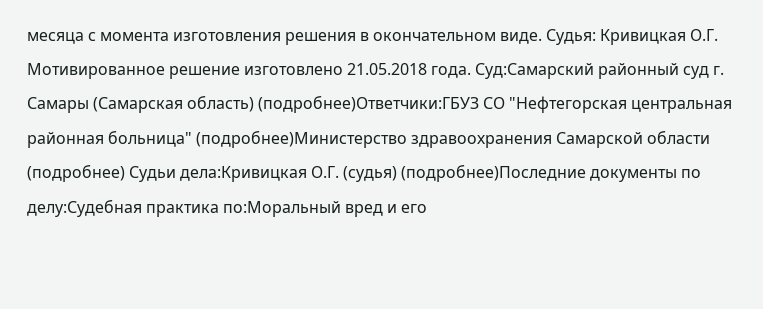месяца с момента изготовления решения в окончательном виде. Судья: Кривицкая О.Г. Мотивированное решение изготовлено 21.05.2018 года. Суд:Самарский районный суд г. Самары (Самарская область) (подробнее)Ответчики:ГБУЗ СО "Нефтегорская центральная районная больница" (подробнее)Министерство здравоохранения Самарской области (подробнее) Судьи дела:Кривицкая О.Г. (судья) (подробнее)Последние документы по делу:Судебная практика по:Моральный вред и его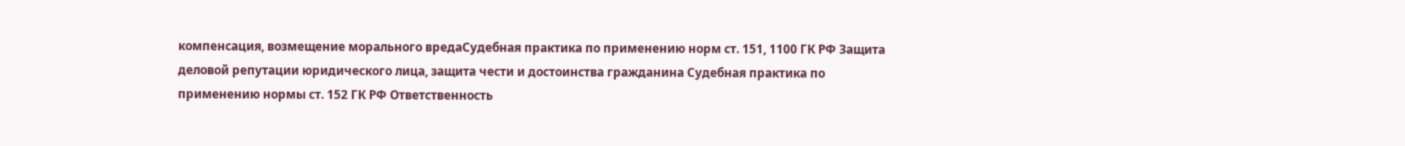компенсация, возмещение морального вредаСудебная практика по применению норм ст. 151, 1100 ГК РФ Защита деловой репутации юридического лица, защита чести и достоинства гражданина Судебная практика по применению нормы ст. 152 ГК РФ Ответственность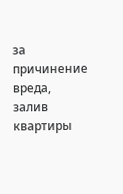за причинение вреда, залив квартиры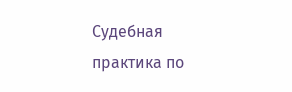Судебная практика по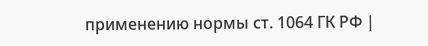применению нормы ст. 1064 ГК РФ |